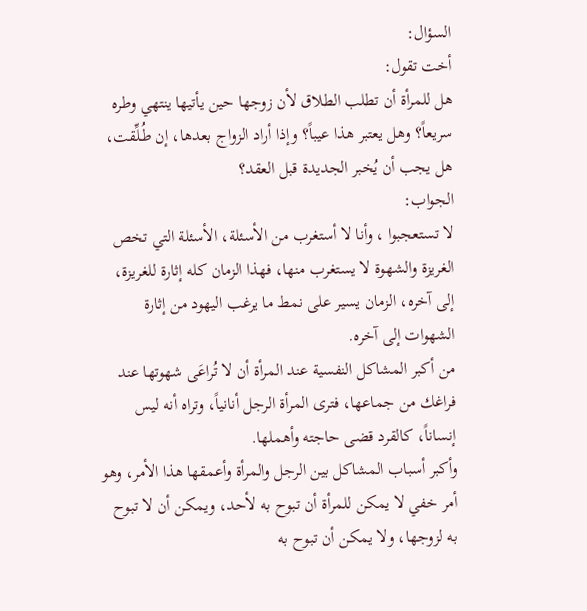السؤال:
أخت تقول:
هل للمرأة أن تطلب الطلاق لأن زوجها حين يأتيها ينتهي وطره سريعاً؟ وهل يعتبر هذا عيباً؟ وإذا أراد الزواج بعدها، إن طُـلِّقت، هل يجب أن يُخبر الجديدة قبل العقد؟
الجواب:
لا تستعجبوا ، وأنا لا أستغرب من الأسئلة، الأسئلة التي تخص الغريزة والشهوة لا يستغرب منها، فهذا الزمان كله إثارة للغريزة، إلى آخره، الزمان يسير على نمط ما يرغب اليهود من إثارة الشهوات إلى آخره.
من أكبر المشاكل النفسية عند المرأة أن لا تُراعَى شهوتها عند فراغك من جماعها، فترى المرأة الرجل أنانياً، وتراه أنه ليس إنساناً، كالقرد قضى حاجته وأهملها.
وأكبر أسباب المشاكل بين الرجل والمرأة وأعمقها هذا الأمر، وهو أمر خفي لا يمكن للمرأة أن تبوح به لأحد، ويمكن أن لا تبوح به لزوجها، ولا يمكن أن تبوح به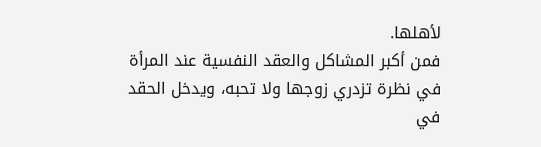لأهلها.
فمن أكبر المشاكل والعقد النفسية عند المرأة في نظرة تزدري زوجها ولا تحبه، ويدخل الحقد في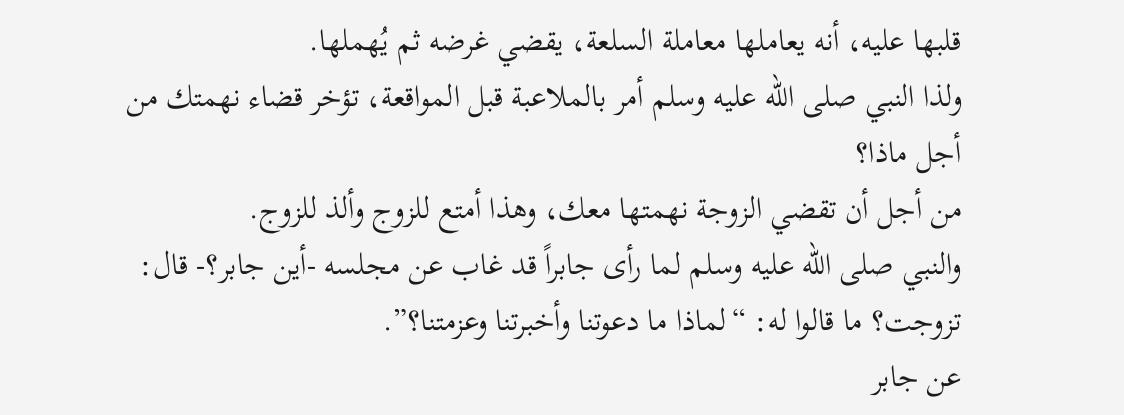قلبها عليه، أنه يعاملها معاملة السلعة، يقضي غرضه ثم يُهملها.
ولذا النبي صلى الله عليه وسلم أمر بالملاعبة قبل المواقعة، تؤخر قضاء نهمتك من أجل ماذا؟
من أجل أن تقضي الزوجة نهمتها معك، وهذا أمتع للزوج وألذ للزوج.
والنبي صلى الله عليه وسلم لما رأى جابراً قد غاب عن مجلسه -أين جابر؟- قال: تزوجت؟ ما قالوا له: “لماذا ما دعوتنا وأخبرتنا وعزمتنا؟”.
عن جابر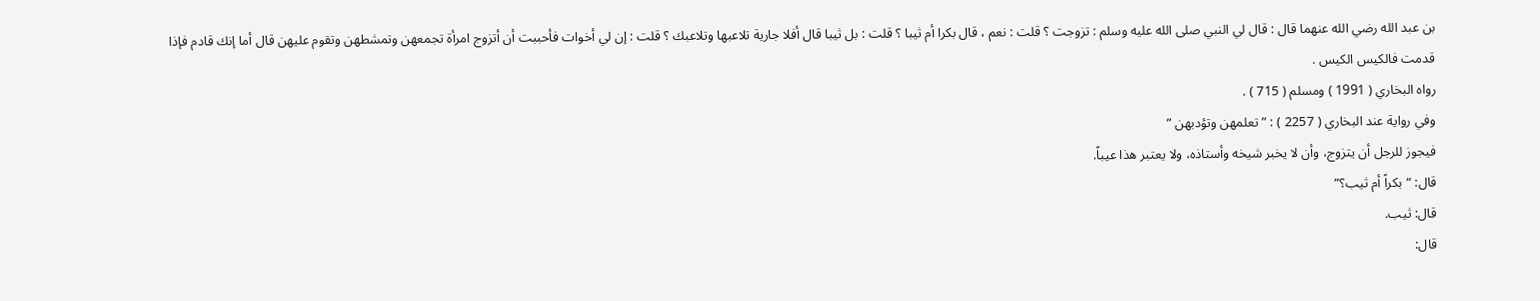بن عبد الله رضي الله عنهما قال : قال لي النبي صلى الله عليه وسلم : تزوجت ؟ قلت : نعم ، قال بكرا أم ثيبا ؟ قلت : بل ثيبا قال أفلا جارية تلاعبها وتلاعبك ؟ قلت : إن لي أخوات فأحببت أن أتزوج امرأة تجمعهن وتمشطهن وتقوم عليهن قال أما إنك قادم فإذا قدمت فالكيس الكيس .
رواه البخاري ( 1991 ) ومسلم ( 715 ) .
وفي رواية عند البخاري ( 2257 ) : ” تعلمهن وتؤدبهن ”
فيجوز للرجل أن يتزوج، وأن لا يخبر شيخه وأستاذه، ولا يعتبر هذا عيباً.
قال: “بكراً أم ثيب؟”
قال: ثيب.
قال: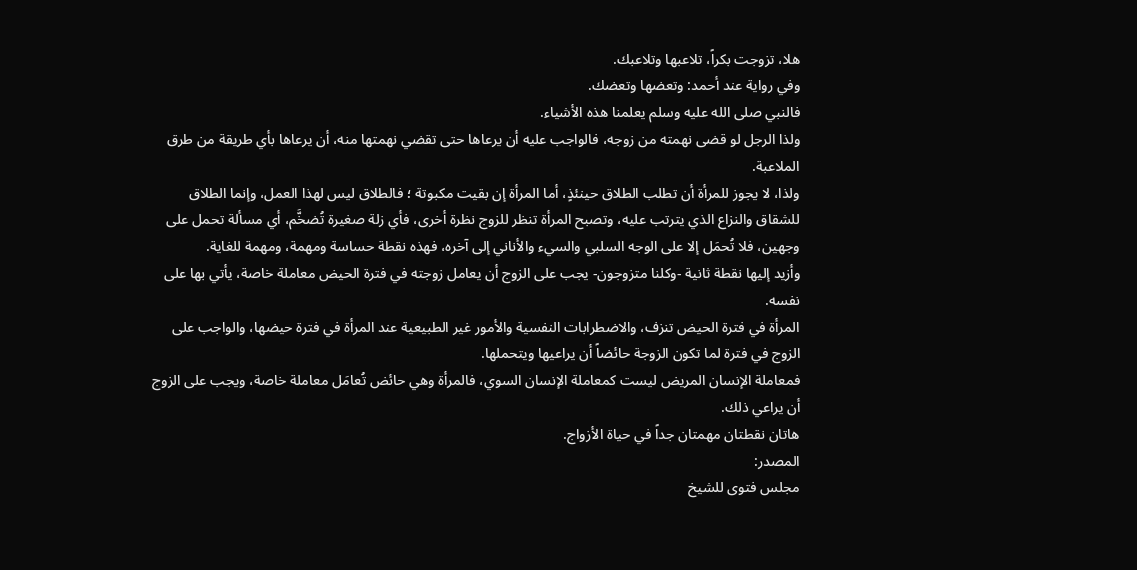هلا، تزوجت بكراً، تلاعبها وتلاعبك.
وفي رواية عند أحمد: وتعضها وتعضك.
فالنبي صلى الله عليه وسلم يعلمنا هذه الأشياء.
ولذا الرجل لو قضى نهمته من زوجه، فالواجب عليه أن يرعاها حتى تقضي نهمتها منه، أن يرعاها بأي طريقة من طرق الملاعبة.
ولذا، لا يجوز للمرأة أن تطلب الطلاق حينئذٍ، أما المرأة إن بقيت مكبوتة ؛ فالطلاق ليس لهذا العمل، وإنما الطلاق للشقاق والنزاع الذي يترتب عليه، وتصبح المرأة تنظر للزوج نظرة أخرى، فأي زلة صغيرة تُضخَّم، أي مسألة تحمل على وجهين، فلا تُحمَل إلا على الوجه السلبي والسيء والأناني إلى آخره، فهذه نقطة حساسة ومهمة، ومهمة للغاية.
وأزيد إليها نقطة ثانية -وكلنا متزوجون- يجب على الزوج أن يعامل زوجته في فترة الحيض معاملة خاصة، يأتي بها على نفسه.
المرأة في فترة الحيض تنزف، والاضطرابات النفسية والأمور غير الطبيعية عند المرأة في فترة حيضها، والواجب على الزوج في فترة لما تكون الزوجة حائضاً أن يراعيها ويتحملها.
فمعاملة الإنسان المريض ليست كمعاملة الإنسان السوي، فالمرأة وهي حائض تُعامَل معاملة خاصة، ويجب على الزوج أن يراعي ذلك.
هاتان نقطتان مهمتان جداً في حياة الأزواج.
المصدر:
مجلس فتوى للشيخ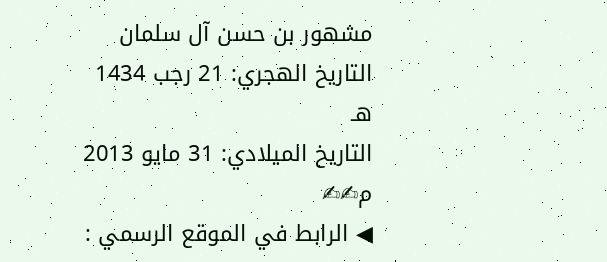مشهور بن حسن آل سلمان
التاريخ الهجري: 21 رجب 1434 هـ
التاريخ الميلادي: 31 مايو 2013 م✍✍
◀ الرابط في الموقع الرسمي :